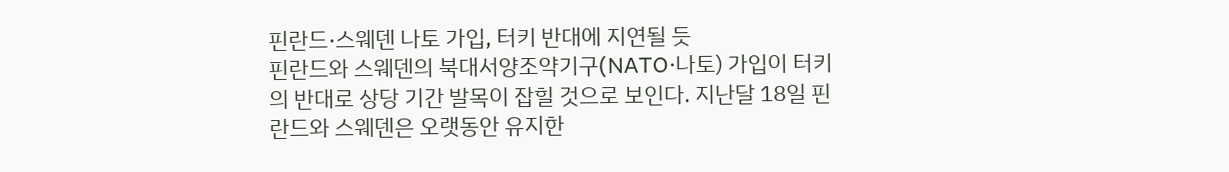핀란드·스웨덴 나토 가입, 터키 반대에 지연될 듯
핀란드와 스웨덴의 북대서양조약기구(NATO·나토) 가입이 터키의 반대로 상당 기간 발목이 잡힐 것으로 보인다. 지난달 18일 핀란드와 스웨덴은 오랫동안 유지한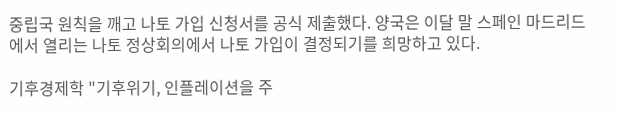중립국 원칙을 깨고 나토 가입 신청서를 공식 제출했다. 양국은 이달 말 스페인 마드리드에서 열리는 나토 정상회의에서 나토 가입이 결정되기를 희망하고 있다.

기후경제학 "기후위기, 인플레이션을 주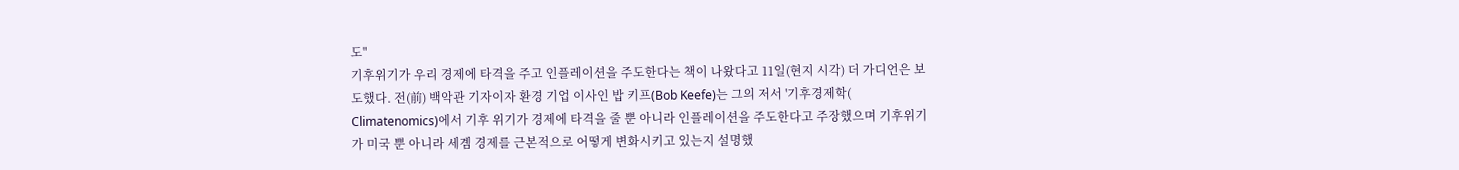도"
기후위기가 우리 경제에 타격을 주고 인플레이션을 주도한다는 책이 나왔다고 11일(현지 시각) 더 가디언은 보도했다. 전(前) 백악관 기자이자 환경 기업 이사인 밥 키프(Bob Keefe)는 그의 저서 '기후경제학( Climatenomics)에서 기후 위기가 경제에 타격을 줄 뿐 아니라 인플레이션을 주도한다고 주장했으며 기후위기가 미국 뿐 아니라 세곔 경제를 근본적으로 어떻게 변화시키고 있는지 설명했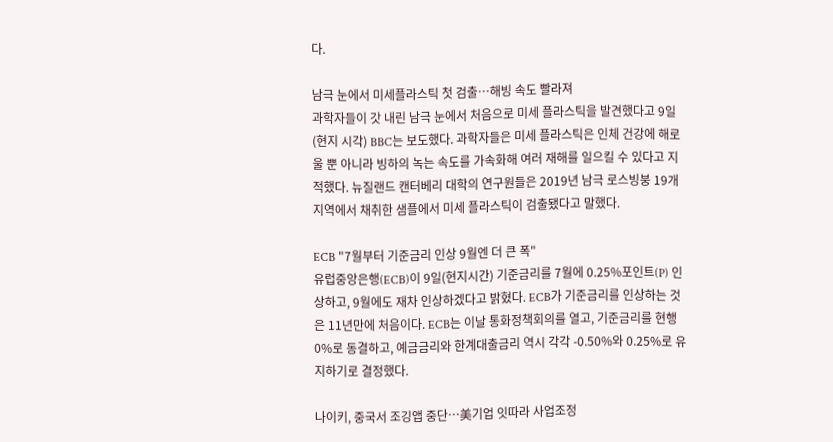다.

남극 눈에서 미세플라스틱 첫 검출…해빙 속도 빨라져
과학자들이 갓 내린 남극 눈에서 처음으로 미세 플라스틱을 발견했다고 9일(현지 시각) BBC는 보도했다. 과학자들은 미세 플라스틱은 인체 건강에 해로울 뿐 아니라 빙하의 녹는 속도를 가속화해 여러 재해를 일으킬 수 있다고 지적했다. 뉴질랜드 캔터베리 대학의 연구원들은 2019년 남극 로스빙붕 19개 지역에서 채취한 샘플에서 미세 플라스틱이 검출됐다고 말했다.

ECB "7월부터 기준금리 인상 9월엔 더 큰 폭"
유럽중앙은행(ECB)이 9일(현지시간) 기준금리를 7월에 0.25%포인트(P) 인상하고, 9월에도 재차 인상하겠다고 밝혔다. ECB가 기준금리를 인상하는 것은 11년만에 처음이다. ECB는 이날 통화정책회의를 열고, 기준금리를 현행 0%로 동결하고, 예금금리와 한계대출금리 역시 각각 -0.50%와 0.25%로 유지하기로 결정했다.

나이키, 중국서 조깅앱 중단…美기업 잇따라 사업조정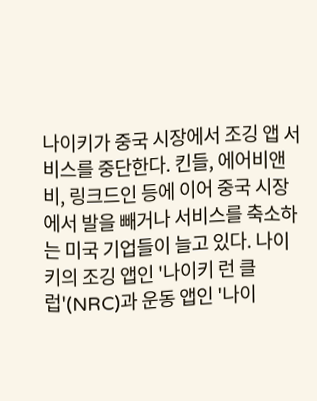나이키가 중국 시장에서 조깅 앱 서비스를 중단한다. 킨들, 에어비앤비, 링크드인 등에 이어 중국 시장에서 발을 빼거나 서비스를 축소하는 미국 기업들이 늘고 있다. 나이키의 조깅 앱인 '나이키 런 클럽'(NRC)과 운동 앱인 '나이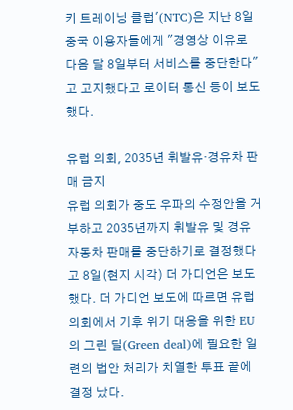키 트레이닝 클럽'(NTC)은 지난 8일 중국 이용자들에게 "경영상 이유로 다음 달 8일부터 서비스를 중단한다"고 고지했다고 로이터 통신 등이 보도했다.

유럽 의회, 2035년 휘발유·경유차 판매 금지
유럽 의회가 중도 우파의 수정안을 거부하고 2035년까지 휘발유 및 경유 자동차 판매를 중단하기로 결정했다고 8일(현지 시각) 더 가디언은 보도했다. 더 가디언 보도에 따르면 유럽 의회에서 기후 위기 대응을 위한 EU의 그린 딜(Green deal)에 필요한 일련의 법안 처리가 치열한 투표 끝에 결정 났다.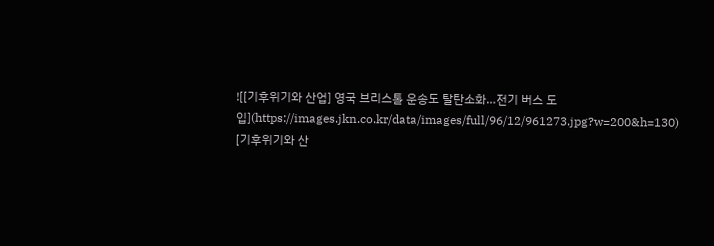![[기후위기와 산업] 영국 브리스톨 운송도 탈탄소화…전기 버스 도입](https://images.jkn.co.kr/data/images/full/96/12/961273.jpg?w=200&h=130)
[기후위기와 산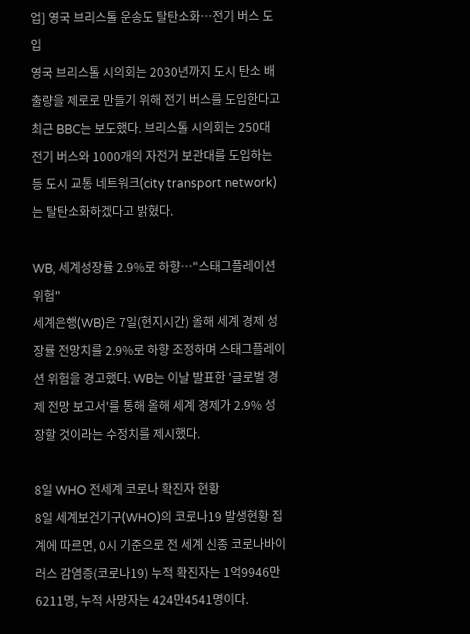업] 영국 브리스톨 운송도 탈탄소화…전기 버스 도입
영국 브리스톨 시의회는 2030년까지 도시 탄소 배출량을 제로로 만들기 위해 전기 버스를 도입한다고 최근 BBC는 보도했다. 브리스톨 시의회는 250대 전기 버스와 1000개의 자전거 보관대를 도입하는 등 도시 교통 네트워크(city transport network)는 탈탄소화하겠다고 밝혔다.

WB, 세계성장률 2.9%로 하향…"스태그플레이션 위험"
세계은행(WB)은 7일(현지시간) 올해 세계 경제 성장률 전망치를 2.9%로 하향 조정하며 스태그플레이션 위험을 경고했다. WB는 이날 발표한 '글로벌 경제 전망 보고서'를 통해 올해 세계 경제가 2.9% 성장할 것이라는 수정치를 제시했다.

8일 WHO 전세계 코로나 확진자 현황
8일 세계보건기구(WHO)의 코로나19 발생현황 집계에 따르면, 0시 기준으로 전 세계 신종 코로나바이러스 감염증(코로나19) 누적 확진자는 1억9946만6211명, 누적 사망자는 424만4541명이다.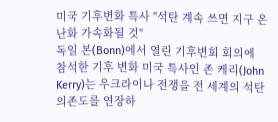미국 기후변화 특사 "석탄 계속 쓰면 지구 온난화 가속화될 것"
독일 본(Bonn)에서 열린 기후변회 회의에 참석한 기후 변화 미국 특사인 존 케리(John Kerry)는 우크라이나 전쟁을 전 세계의 석탄 의존도를 연장하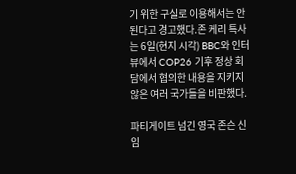기 위한 구실로 이용해서는 안된다고 경고했다.존 케리 특사는 6일(현지 시각) BBC와 인터뷰에서 COP26 기후 정상 회담에서 협의한 내용을 지키지 않은 여러 국가들을 비판했다.

파티게이트 넘긴 영국 존슨 신임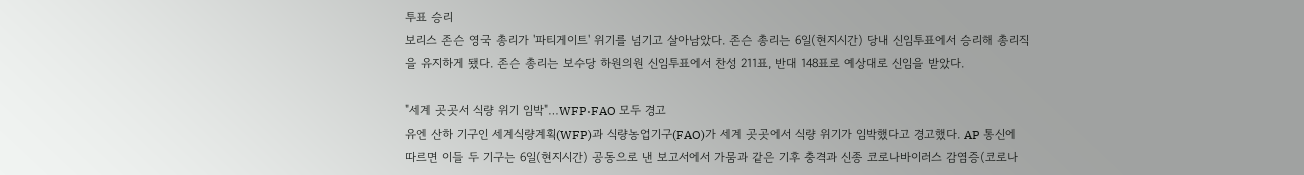투표 승리
보리스 존슨 영국 총리가 '파티게이트' 위기를 넘기고 살아남았다. 존슨 총리는 6일(현지시간) 당내 신임투표에서 승리해 총리직을 유지하게 됐다. 존슨 총리는 보수당 하원의원 신임투표에서 찬성 211표, 반대 148표로 예상대로 신임을 받았다.

"세계 곳곳서 식량 위기 임박"…WFP·FAO 모두 경고
유엔 산하 기구인 세계식량계획(WFP)과 식량농업기구(FAO)가 세계 곳곳에서 식량 위기가 임박했다고 경고했다. AP 통신에 따르면 이들 두 기구는 6일(현지시간) 공동으로 낸 보고서에서 가뭄과 같은 기후 충격과 신종 코로나바이러스 감염증(코로나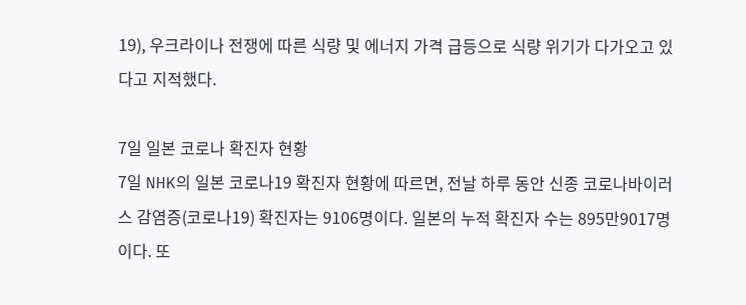19), 우크라이나 전쟁에 따른 식량 및 에너지 가격 급등으로 식량 위기가 다가오고 있다고 지적했다.

7일 일본 코로나 확진자 현황
7일 NHK의 일본 코로나19 확진자 현황에 따르면, 전날 하루 동안 신종 코로나바이러스 감염증(코로나19) 확진자는 9106명이다. 일본의 누적 확진자 수는 895만9017명이다. 또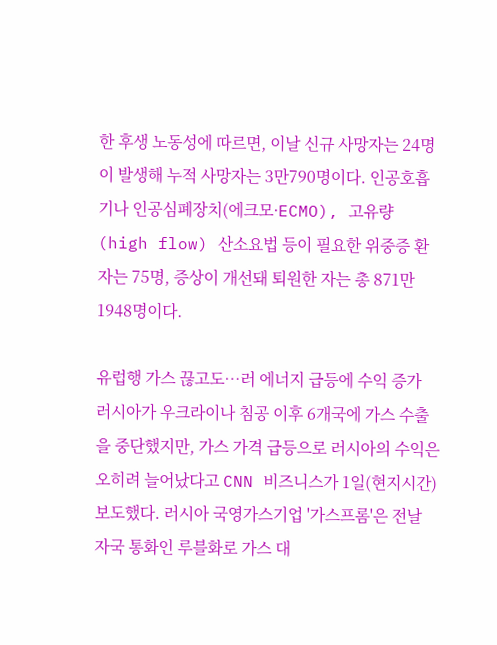한 후생 노동성에 따르면, 이날 신규 사망자는 24명이 발생해 누적 사망자는 3만790명이다. 인공호흡기나 인공심폐장치(에크모·ECMO), 고유량(high flow) 산소요법 등이 필요한 위중증 환자는 75명, 증상이 개선돼 퇴원한 자는 총 871만1948명이다.

유럽행 가스 끊고도…러 에너지 급등에 수익 증가
러시아가 우크라이나 침공 이후 6개국에 가스 수출을 중단했지만, 가스 가격 급등으로 러시아의 수익은 오히려 늘어났다고 CNN 비즈니스가 1일(현지시간) 보도했다. 러시아 국영가스기업 '가스프롬'은 전날 자국 통화인 루블화로 가스 대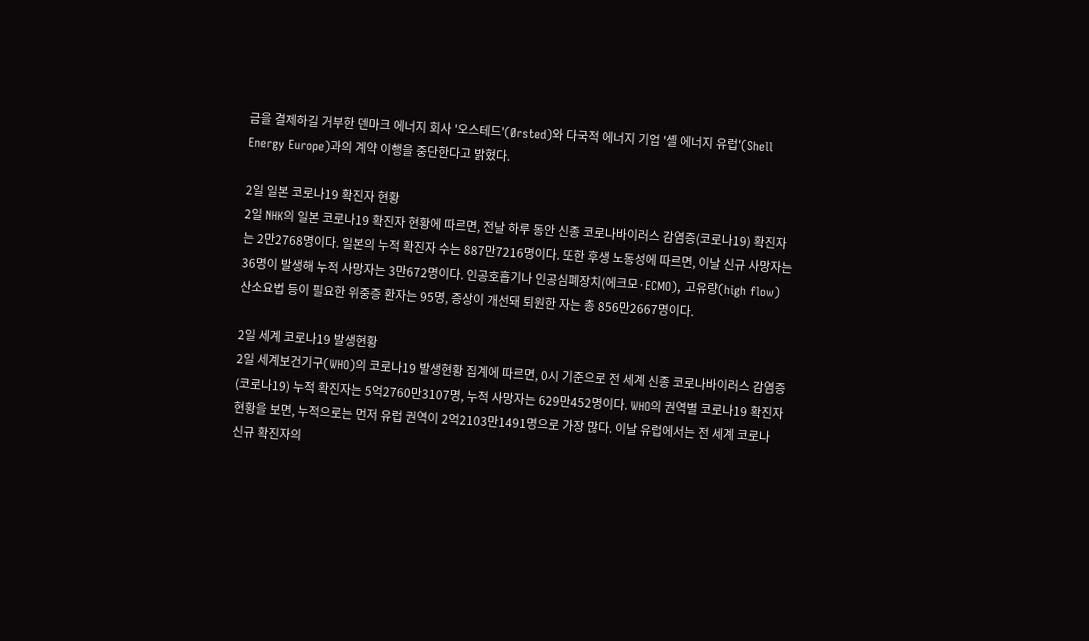금을 결제하길 거부한 덴마크 에너지 회사 '오스테드'(Ørsted)와 다국적 에너지 기업 '셸 에너지 유럽'(Shell Energy Europe)과의 계약 이행을 중단한다고 밝혔다.

2일 일본 코로나19 확진자 현황
2일 NHK의 일본 코로나19 확진자 현황에 따르면, 전날 하루 동안 신종 코로나바이러스 감염증(코로나19) 확진자는 2만2768명이다. 일본의 누적 확진자 수는 887만7216명이다. 또한 후생 노동성에 따르면, 이날 신규 사망자는 36명이 발생해 누적 사망자는 3만672명이다. 인공호흡기나 인공심폐장치(에크모·ECMO), 고유량(high flow) 산소요법 등이 필요한 위중증 환자는 95명, 증상이 개선돼 퇴원한 자는 총 856만2667명이다.

2일 세계 코로나19 발생현황
2일 세계보건기구(WHO)의 코로나19 발생현황 집계에 따르면, 0시 기준으로 전 세계 신종 코로나바이러스 감염증(코로나19) 누적 확진자는 5억2760만3107명, 누적 사망자는 629만452명이다. WHO의 권역별 코로나19 확진자 현황을 보면, 누적으로는 먼저 유럽 권역이 2억2103만1491명으로 가장 많다. 이날 유럽에서는 전 세계 코로나 신규 확진자의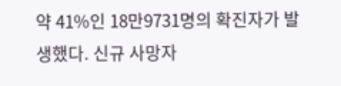약 41%인 18만9731명의 확진자가 발생했다. 신규 사망자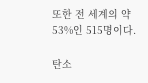또한 전 세계의 약 53%인 515명이다.

탄소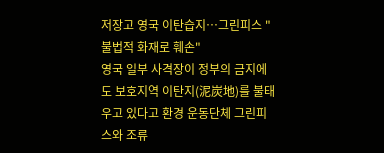저장고 영국 이탄습지…그린피스 "불법적 화재로 훼손"
영국 일부 사격장이 정부의 금지에도 보호지역 이탄지(泥炭地)를 불태우고 있다고 환경 운동단체 그린피스와 조류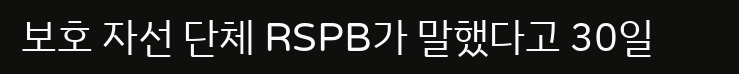보호 자선 단체 RSPB가 말했다고 30일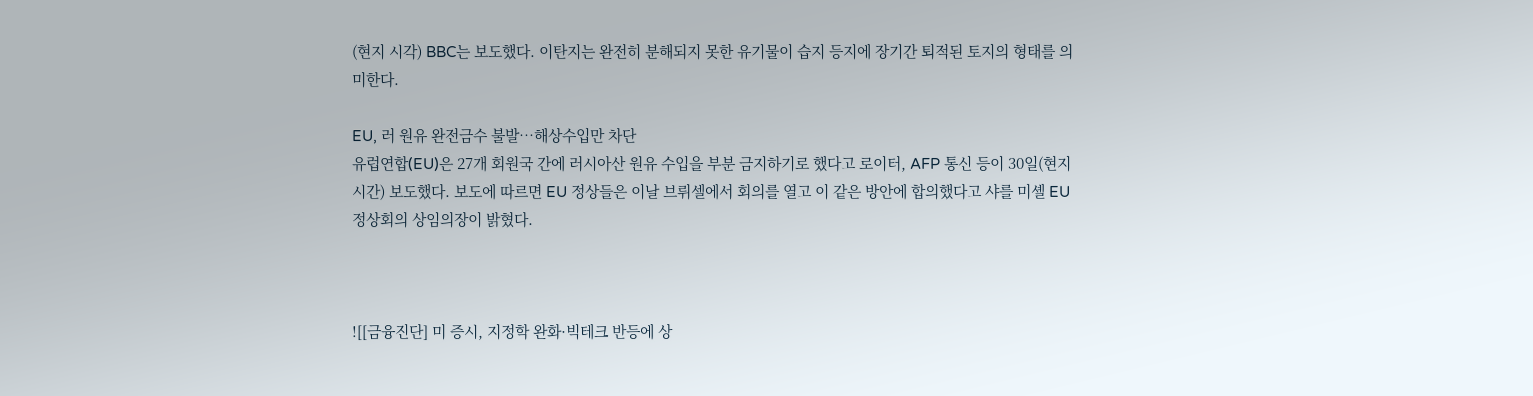(현지 시각) BBC는 보도했다. 이탄지는 완전히 분해되지 못한 유기물이 습지 등지에 장기간 퇴적된 토지의 형태를 의미한다.

EU, 러 원유 완전금수 불발…해상수입만 차단
유럽연합(EU)은 27개 회원국 간에 러시아산 원유 수입을 부분 금지하기로 했다고 로이터, AFP 통신 등이 30일(현지시간) 보도했다. 보도에 따르면 EU 정상들은 이날 브뤼셀에서 회의를 열고 이 같은 방안에 합의했다고 샤를 미셸 EU 정상회의 상임의장이 밝혔다.



![[금융진단] 미 증시, 지정학 완화·빅테크 반등에 상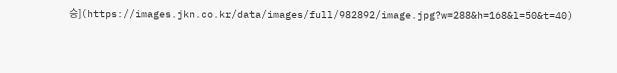승](https://images.jkn.co.kr/data/images/full/982892/image.jpg?w=288&h=168&l=50&t=40)